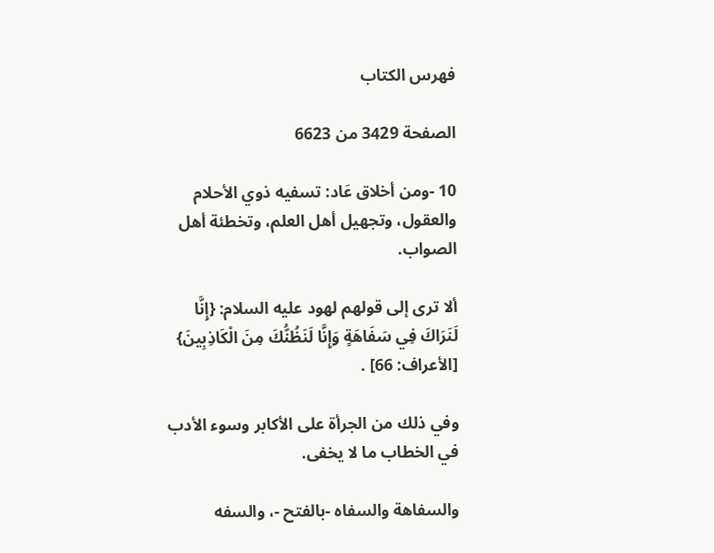فهرس الكتاب

الصفحة 3429 من 6623

10 -ومن أخلاق عَاد: تسفيه ذوي الأحلام والعقول، وتجهيل أهل العلم، وتخطئة أهل الصواب.

ألا ترى إلى قولهم لهود عليه السلام: {إِنَّا لَنَرَاكَ فِي سَفَاهَةٍ وَإِنَّا لَنَظُنُّكَ مِنَ الْكَاذِبِينَ} [الأعراف: 66] .

وفي ذلك من الجرأة على الأكابر وسوء الأدب في الخطاب ما لا يخفى.

والسفاهة والسفاه -بالفتح -، والسفه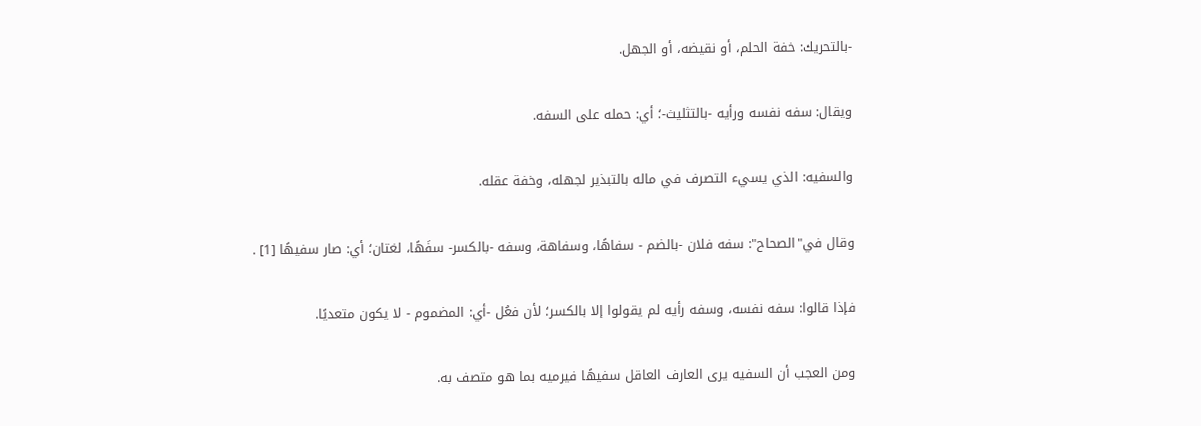-بالتحريك: خفة الحلم، أو نقيضه، أو الجهل.

ويقال: سفه نفسه ورأيه -بالتثليث-؛ أي: حمله على السفه.

والسفيه: الذي يسيء التصرف في ماله بالتبذير لجهله، وخفة عقله.

وقال في"الصحاح": سفه فلان -بالضم - سفاهًا، وسفاهة، وسفه -بالكسر- سفَهًا، لغتان؛ أي: صار سفيهًا [1] .

فإذا قالوا: سفه نفسه، وسفه رأيه لم يقولوا إلا بالكسر؛ لأن فعُل -أي: المضموم - لا يكون متعديًا.

ومن العجب أن السفيه يرى العارف العاقل سفيهًا فيرميه بما هو متصف به.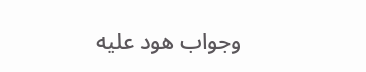وجواب هود عليه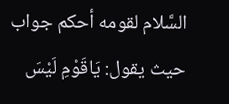السَّلام لقومه أحكم جواب حيث يقول: يَاقَوْمِ لَيْسَ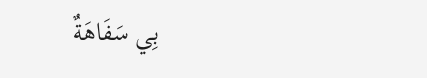بِي سَفَاهَةٌ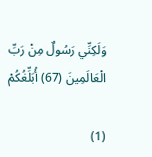وَلَكِنِّي رَسُولٌ مِنْ رَبِّ الْعَالَمِينَ (67) أُبَلِّغُكُمْ

(1)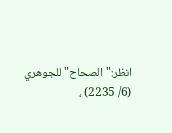انظر:"الصحاح"للجوهري (6/ 2235) ،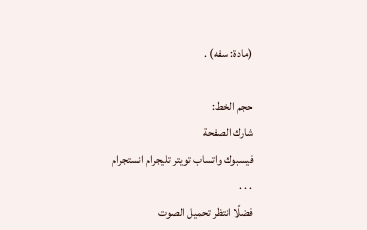(مادة: سفه) .

حجم الخط:
شارك الصفحة
فيسبوك واتساب تويتر تليجرام انستجرام
. . .
فضلًا انتظر تحميل الصوت